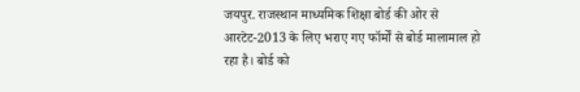जयपुर. राजस्थान माध्यमिक शिक्षा बोर्ड की ओर से आरटेट-2013 के लिए भराए गए फॉर्मों से बोर्ड मालामाल हो रहा है। बोर्ड को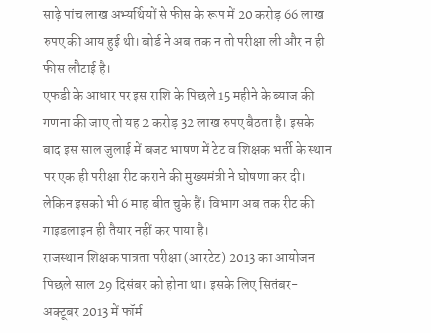साढ़े पांच लाख अभ्यर्थियों से फीस के रूप में 20 करोड़ 66 लाख रुपए की आय हुई थी। बोर्ड ने अब तक न तो परीक्षा ली और न ही फीस लौटाई है।
एफडी के आधार पर इस राशि के पिछले 15 महीने के ब्याज की गणना की जाए तो यह 2 करोड़ 32 लाख रुपए बैठता है। इसके बाद इस साल जुलाई में बजट भाषण में टेट व शिक्षक भर्ती के स्थान पर एक ही परीक्षा रीट कराने की मुख्यमंत्री ने घोषणा कर दी। लेकिन इसको भी 6 माह बीत चुके हैं। विभाग अब तक रीट की गाइडलाइन ही तैयार नहीं कर पाया है।
राजस्थान शिक्षक पात्रता परीक्षा (आरटेट) 2013 का आयोजन पिछले साल 29 दिसंबर को होना था। इसके लिए सितंबर-अक्टूबर 2013 में फॉर्म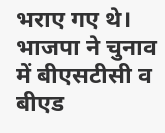भराए गए थे। भाजपा ने चुनाव में बीएसटीसी व बीएड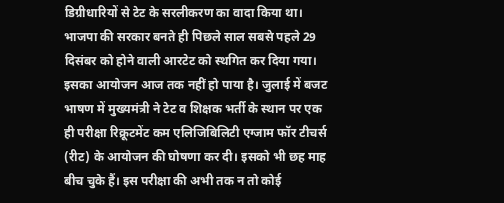डिग्रीधारियों से टेट के सरलीकरण का वादा किया था।
भाजपा की सरकार बनते ही पिछले साल सबसे पहले 29 दिसंबर को होने वाली आरटेट को स्थगित कर दिया गया। इसका आयोजन आज तक नहीं हो पाया है। जुलाई में बजट भाषण में मुख्यमंत्री ने टेट व शिक्षक भर्ती के स्थान पर एक ही परीक्षा रिक्रूटमेंट कम एलिजिबिलिटी एग्जाम फॉर टीचर्स (रीट) के आयोजन की घोषणा कर दी। इसको भी छह माह बीच चुके हैं। इस परीक्षा की अभी तक न तो कोई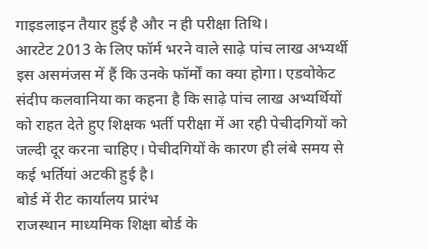गाइडलाइन तैयार हुई है और न ही परीक्षा तिथि।
आरटेट 2013 के लिए फॉर्म भरने वाले साढ़े पांच लाख अभ्यर्थी इस असमंजस में हैं कि उनके फॉर्मों का क्या होगा। एडवोकेट संदीप कलवानिया का कहना है कि साढ़े पांच लाख अभ्यर्थियों को राहत देते हुए शिक्षक भर्ती परीक्षा में आ रही पेचीदगियों को जल्दी दूर करना चाहिए। पेचीदगियों के कारण ही लंबे समय से कई भर्तियां अटकी हुई है।
बोर्ड में रीट कार्यालय प्रारंभ
राजस्थान माध्यमिक शिक्षा बोर्ड के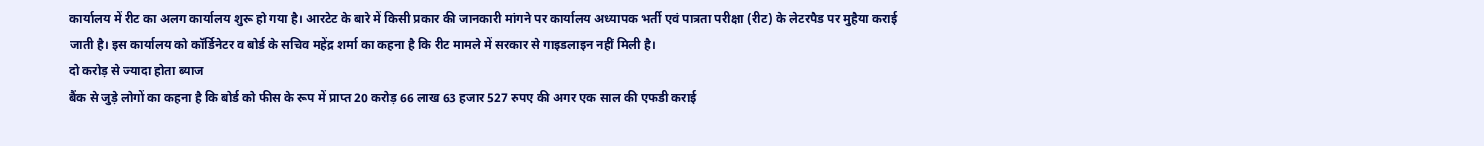कार्यालय में रीट का अलग कार्यालय शुरू हो गया है। आरटेट के बारे में किसी प्रकार की जानकारी मांगने पर कार्यालय अध्यापक भर्ती एवं पात्रता परीक्षा (रीट) के लेटरपैड पर मुहैया कराई जाती है। इस कार्यालय को कॉर्डिनेटर व बोर्ड के सचिव महेंद्र शर्मा का कहना है कि रीट मामले में सरकार से गाइडलाइन नहीं मिली है।
दो करोड़ से ज्यादा होता ब्याज
बैंक से जुड़े लोगों का कहना है कि बोर्ड को फीस के रूप में प्राप्त 20 करोड़ 66 लाख 63 हजार 527 रुपए की अगर एक साल की एफडी कराई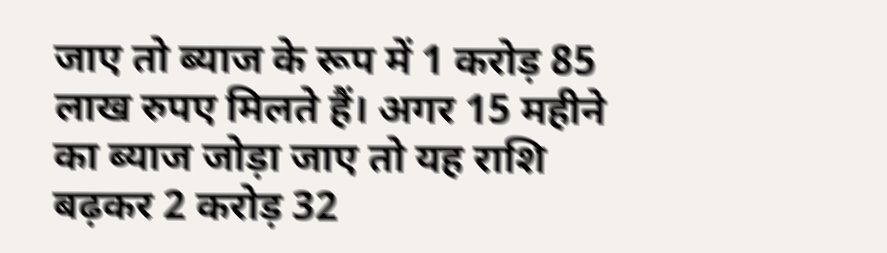जाए तो ब्याज के रूप में 1 करोड़ 85 लाख रुपए मिलते हैं। अगर 15 महीने का ब्याज जोड़ा जाए तो यह राशि बढ़कर 2 करोड़ 32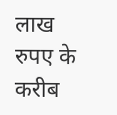लाख रुपए के करीब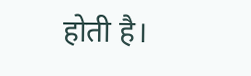होती है।